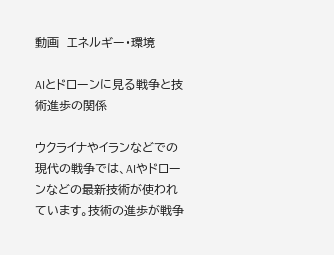動画  エネルギー・環境

AIとドローンに見る戦争と技術進歩の関係

ウクライナやイランなどでの現代の戦争では、AIやドローンなどの最新技術が使われています。技術の進歩が戦争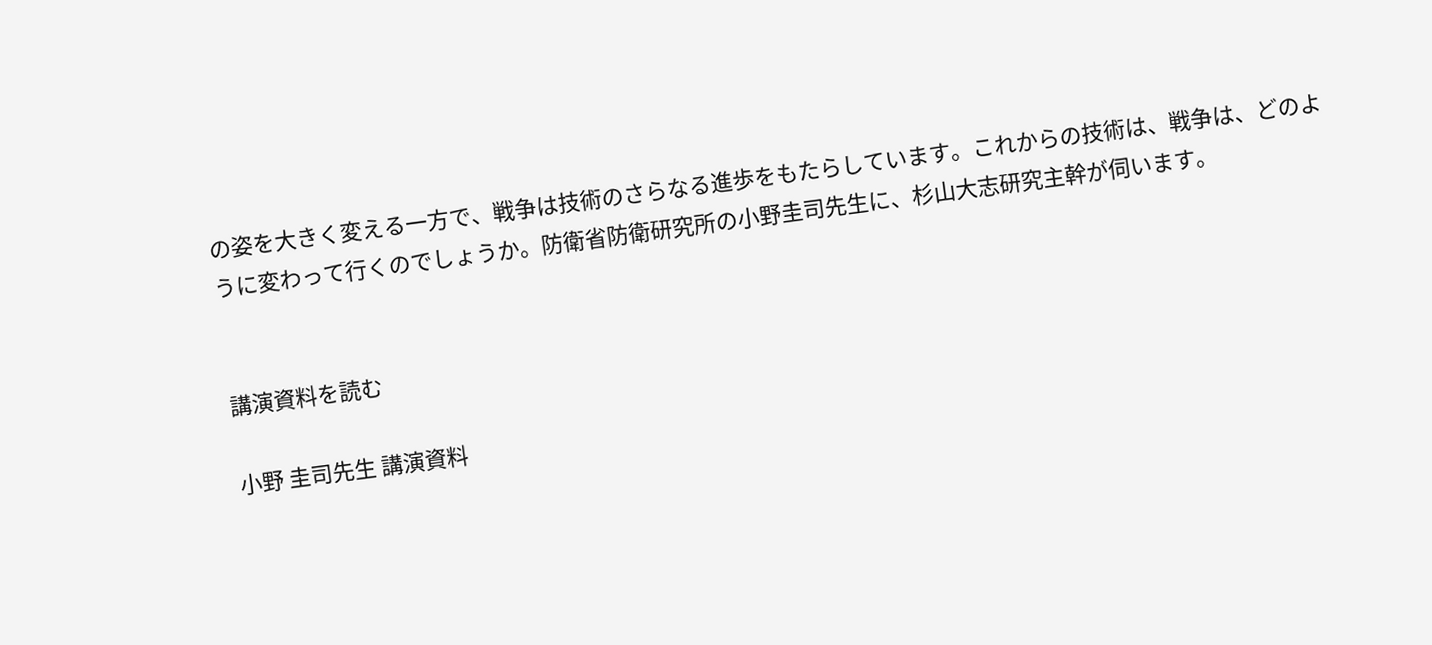の姿を大きく変える一方で、戦争は技術のさらなる進歩をもたらしています。これからの技術は、戦争は、どのように変わって行くのでしょうか。防衛省防衛研究所の小野圭司先生に、杉山大志研究主幹が伺います。


講演資料を読む

小野 圭司先生 講演資料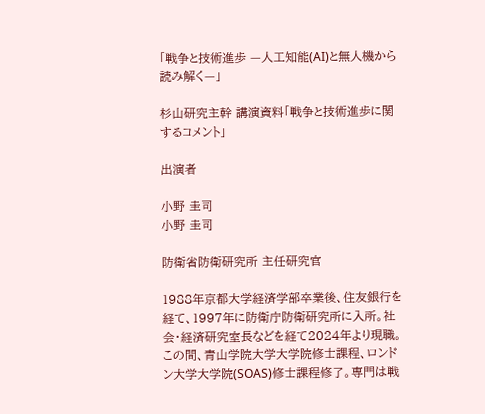「戦争と技術進歩 —人工知能(AI)と無人機から読み解く—」

杉山研究主幹 講演資料「戦争と技術進歩に関するコメント」

出演者

小野 圭司
小野 圭司

防衛省防衛研究所 主任研究官

1988年京都大学経済学部卒業後、住友銀行を経て、1997年に防衛庁防衛研究所に入所。社会・経済研究室長などを経て2024年より現職。この間、青山学院大学大学院修士課程、ロンドン大学大学院(SOAS)修士課程修了。専門は戦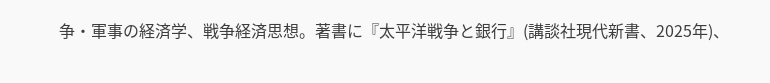争・軍事の経済学、戦争経済思想。著書に『太平洋戦争と銀行』(講談社現代新書、2025年)、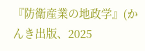『防衛産業の地政学』(かんき出版、2025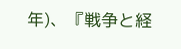年)、『戦争と経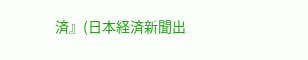済』(日本経済新聞出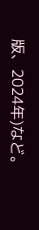版、2024年)など。